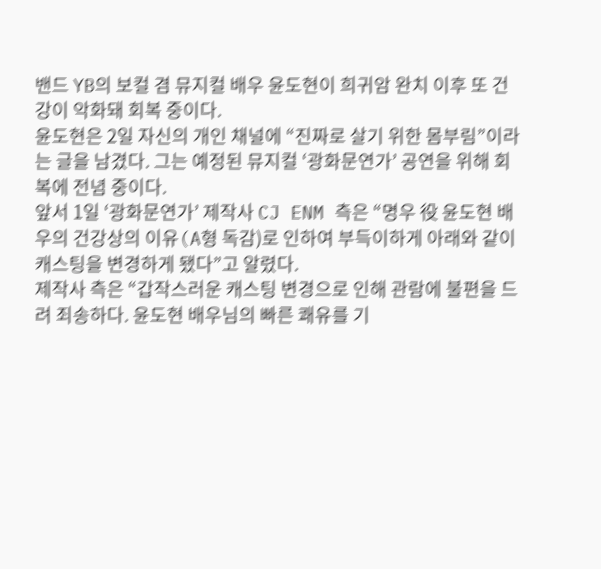밴드 YB의 보컬 겸 뮤지컬 배우 윤도현이 희귀암 완치 이후 또 건강이 악화돼 회복 중이다.
윤도현은 2일 자신의 개인 채널에 “진짜로 살기 위한 몸부림”이라는 글을 남겼다. 그는 예정된 뮤지컬 ‘광화문연가’ 공연을 위해 회복에 전념 중이다.
앞서 1일 ‘광화문연가’ 제작사 CJ ENM 측은 “명우 役 윤도현 배우의 건강상의 이유(A형 독감)로 인하여 부득이하게 아래와 같이 캐스팅을 변경하게 됐다”고 알렸다.
제작사 측은 “갑작스러운 캐스팅 변경으로 인해 관람에 불편을 드려 죄송하다. 윤도현 배우님의 빠른 쾌유를 기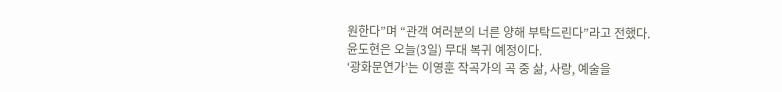원한다”며 “관객 여러분의 너른 양해 부탁드린다”라고 전했다.
윤도현은 오늘(3일) 무대 복귀 예정이다.
‘광화문연가’는 이영훈 작곡가의 곡 중 삶, 사랑, 예술을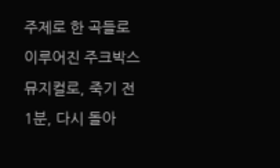주제로 한 곡들로 이루어진 주크박스 뮤지컬로, 죽기 전 1분, 다시 돌아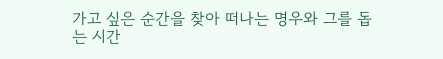가고 싶은 순간을 찾아 떠나는 명우와 그를 돕는 시간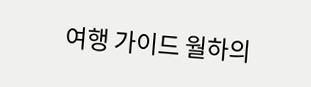여행 가이드 월하의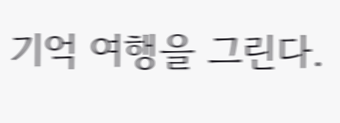기억 여행을 그린다.